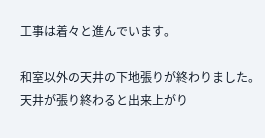工事は着々と進んでいます。

和室以外の天井の下地張りが終わりました。
天井が張り終わると出来上がり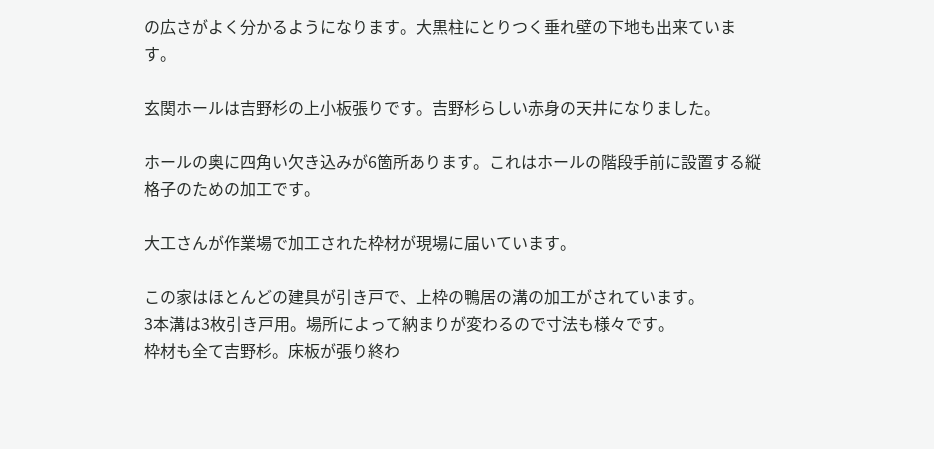の広さがよく分かるようになります。大黒柱にとりつく垂れ壁の下地も出来ています。

玄関ホールは吉野杉の上小板張りです。吉野杉らしい赤身の天井になりました。

ホールの奥に四角い欠き込みが6箇所あります。これはホールの階段手前に設置する縦格子のための加工です。

大工さんが作業場で加工された枠材が現場に届いています。

この家はほとんどの建具が引き戸で、上枠の鴨居の溝の加工がされています。
3本溝は3枚引き戸用。場所によって納まりが変わるので寸法も様々です。
枠材も全て吉野杉。床板が張り終わ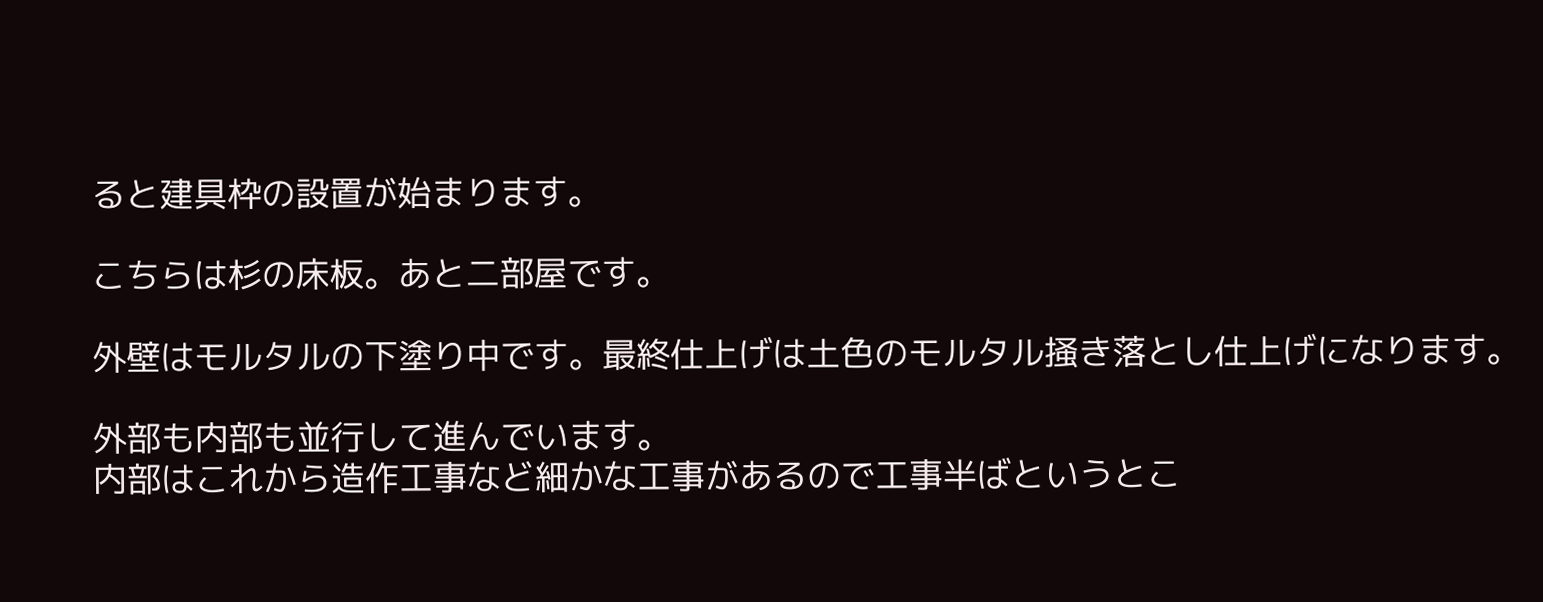ると建具枠の設置が始まります。

こちらは杉の床板。あと二部屋です。

外壁はモルタルの下塗り中です。最終仕上げは土色のモルタル掻き落とし仕上げになります。

外部も内部も並行して進んでいます。
内部はこれから造作工事など細かな工事があるので工事半ばというとこ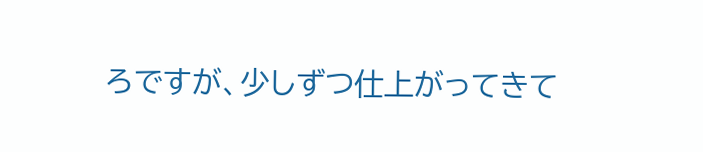ろですが、少しずつ仕上がってきて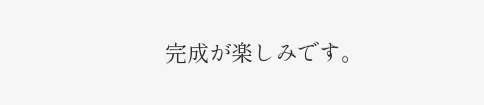完成が楽しみです。